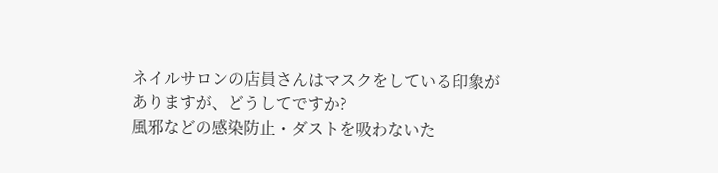ネイルサロンの店員さんはマスクをしている印象がありますが、どうしてですか?
風邪などの感染防止・ダストを吸わないた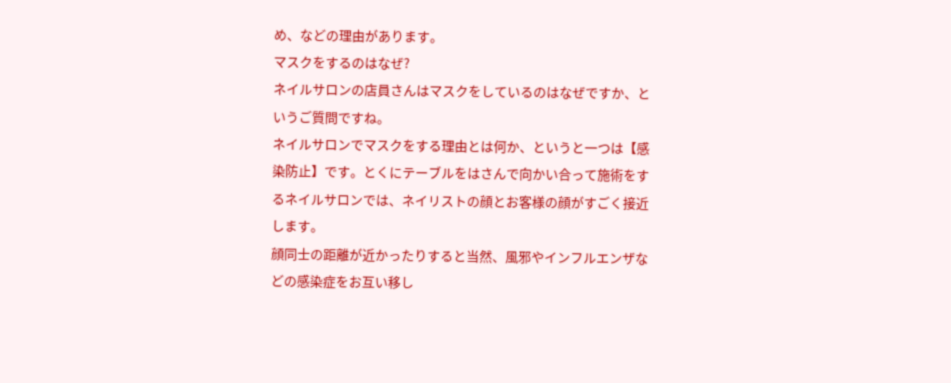め、などの理由があります。
マスクをするのはなぜ?
ネイルサロンの店員さんはマスクをしているのはなぜですか、というご質問ですね。
ネイルサロンでマスクをする理由とは何か、というと一つは【感染防止】です。とくにテーブルをはさんで向かい合って施術をするネイルサロンでは、ネイリストの顔とお客様の顔がすごく接近します。
顔同士の距離が近かったりすると当然、風邪やインフルエンザなどの感染症をお互い移し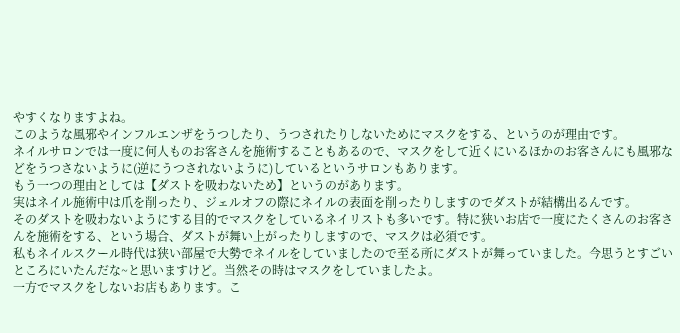やすくなりますよね。
このような風邪やインフルエンザをうつしたり、うつされたりしないためにマスクをする、というのが理由です。
ネイルサロンでは一度に何人ものお客さんを施術することもあるので、マスクをして近くにいるほかのお客さんにも風邪などをうつさないように(逆にうつされないように)しているというサロンもあります。
もう一つの理由としては【ダストを吸わないため】というのがあります。
実はネイル施術中は爪を削ったり、ジェルオフの際にネイルの表面を削ったりしますのでダストが結構出るんです。
そのダストを吸わないようにする目的でマスクをしているネイリストも多いです。特に狭いお店で一度にたくさんのお客さんを施術をする、という場合、ダストが舞い上がったりしますので、マスクは必須です。
私もネイルスクール時代は狭い部屋で大勢でネイルをしていましたので至る所にダストが舞っていました。今思うとすごいところにいたんだな~と思いますけど。当然その時はマスクをしていましたよ。
一方でマスクをしないお店もあります。こ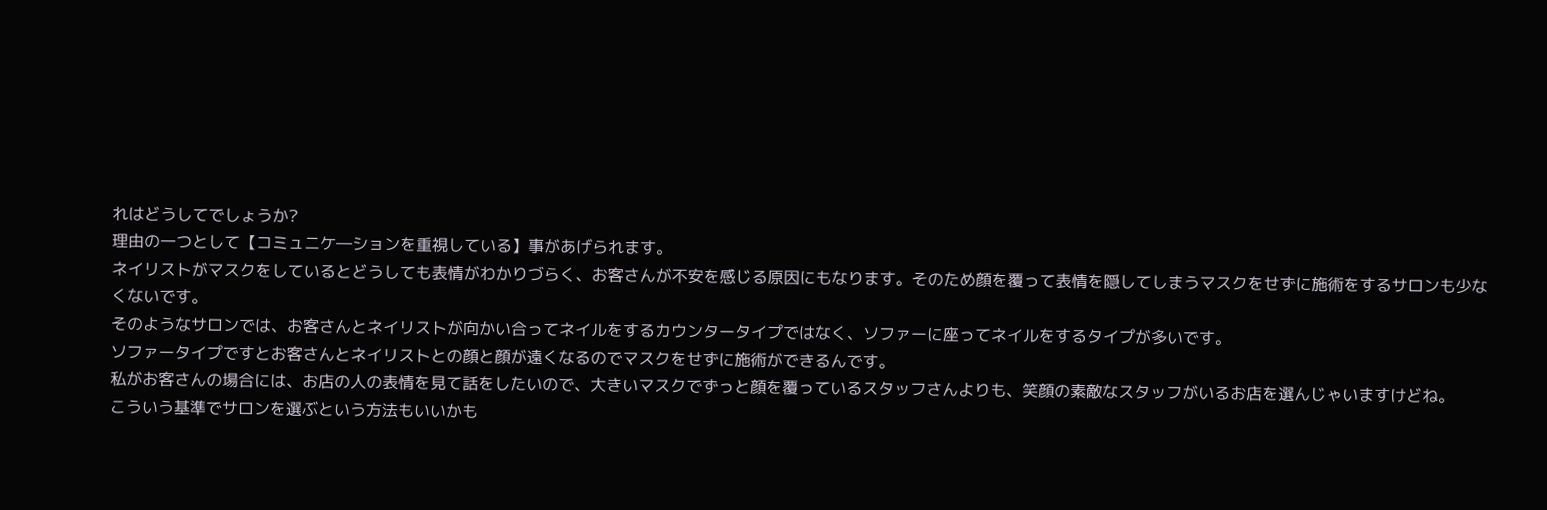れはどうしてでしょうか?
理由の一つとして【コミュニケ―ションを重視している】事があげられます。
ネイリストがマスクをしているとどうしても表情がわかりづらく、お客さんが不安を感じる原因にもなります。そのため顔を覆って表情を隠してしまうマスクをせずに施術をするサロンも少なくないです。
そのようなサロンでは、お客さんとネイリストが向かい合ってネイルをするカウンタータイプではなく、ソファーに座ってネイルをするタイプが多いです。
ソファータイプですとお客さんとネイリストとの顔と顔が遠くなるのでマスクをせずに施術ができるんです。
私がお客さんの場合には、お店の人の表情を見て話をしたいので、大きいマスクでずっと顔を覆っているスタッフさんよりも、笑顔の素敵なスタッフがいるお店を選んじゃいますけどね。
こういう基準でサロンを選ぶという方法もいいかも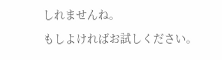しれませんね。
もしよければお試しください。